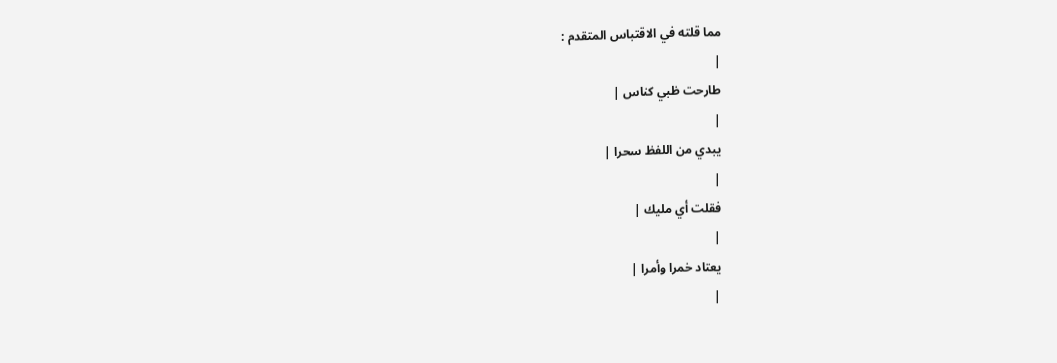مما قلته في الاقتباس المتقدم :
|
طارحت ظبي كناس |
|
يبدي من اللفظ سحرا |
|
فقلت أي مليك |
|
يعتاد خمرا وأمرا |
|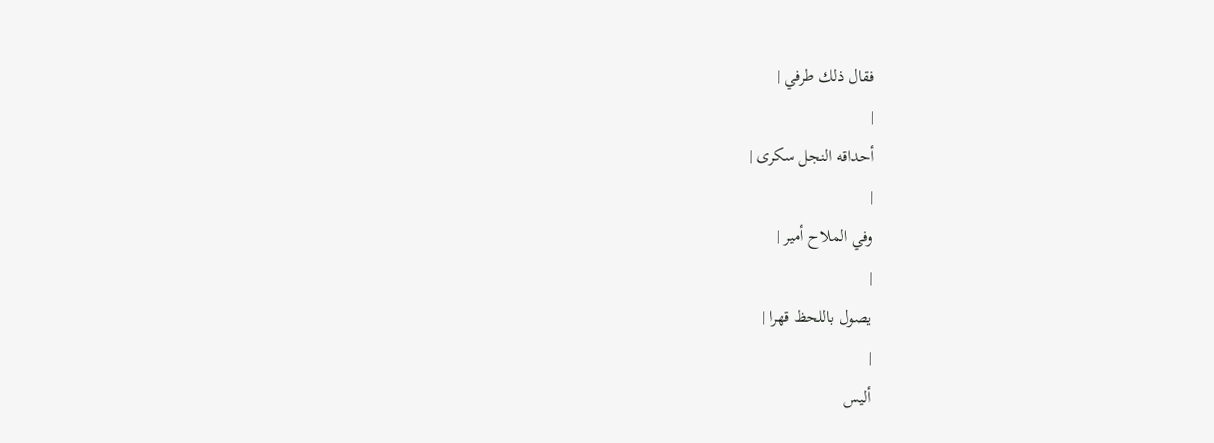فقال ذلك طرفي |
|
أحداقه النجل سكرى |
|
وفي الملاح أمير |
|
يصول باللحظ قهرا |
|
أليس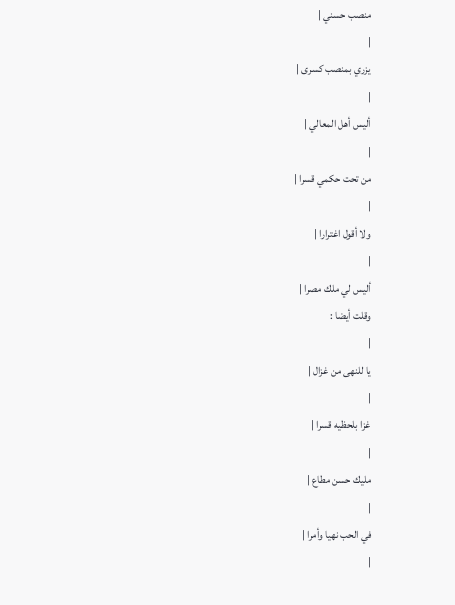منصب حسني |
|
يزري بمنصب كسرى |
|
أليس أهل المعالي |
|
من تحت حكمي قسرا |
|
ولا أقول اغترارا |
|
أليس لي ملك مصرا |
وقلت أيضا :
|
يا للنهى من غزال |
|
غزا بلحظيه قسرا |
|
مليك حسن مطاع |
|
في الحب نهيا وأمرا |
|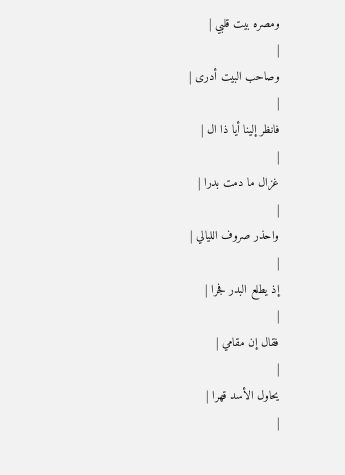ومصره بيت قلبي |
|
وصاحب البيت أدرى |
|
فانظر إلينا أيا ذا ال |
|
غزال ما دمت بدرا |
|
واحذر صروف الليالي |
|
إذ يطلع البدر فجرا |
|
فقال إن مقامي |
|
يحاول الأسد قهرا |
|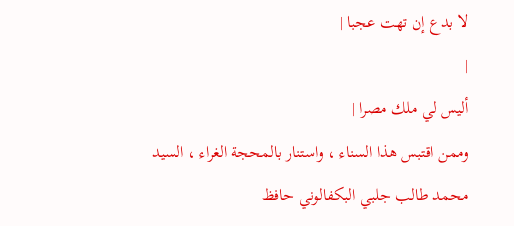لا بدع إن تهت عجبا |
|
أليس لي ملك مصرا |
وممن اقتبس هذا السناء ، واستنار بالمحجة الغراء ، السيد محمد طالب جلبي البكفالوني حافظ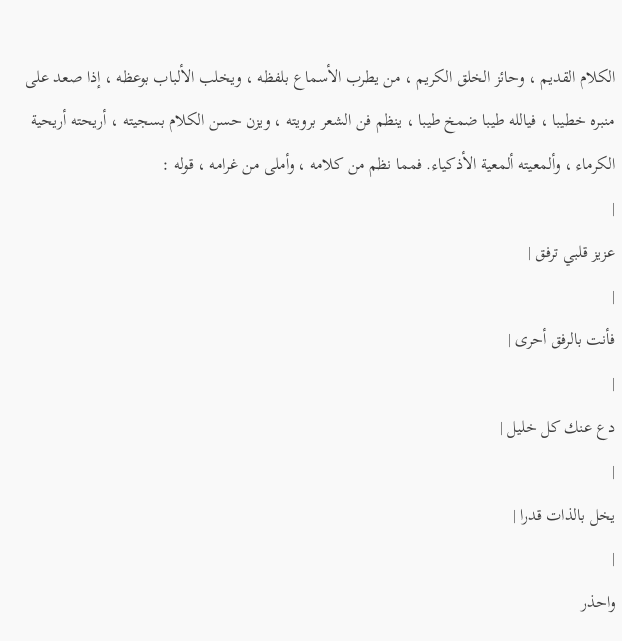الكلام القديم ، وحائز الخلق الكريم ، من يطرب الأسماع بلفظه ، ويخلب الألباب بوعظه ، إذا صعد على منبره خطيبا ، فيالله طيبا ضمخ طيبا ، ينظم فن الشعر برويته ، ويزن حسن الكلام بسجيته ، أريحته أريحية الكرماء ، وألمعيته ألمعية الأذكياء. فمما نظم من كلامه ، وأملى من غرامه ، قوله :
|
عزيز قلبي ترفق |
|
فأنت بالرفق أحرى |
|
دع عنك كل خليل |
|
يخل بالذات قدرا |
|
واحذر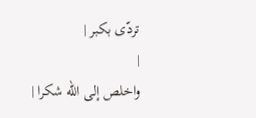تردّى بكبر |
|
واخلص إلى الله شكرا |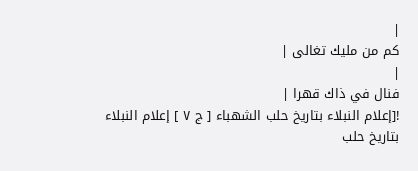|
كم من مليك تغالى |
|
فنال في ذاك قهرا |
![إعلام النبلاء بتاريخ حلب الشهباء [ ج ٧ ] إعلام النبلاء بتاريخ حلب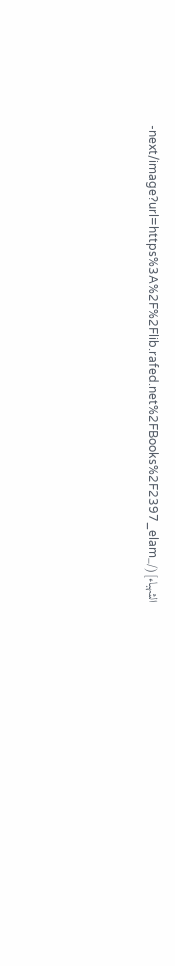الشهباء](/_next/image?url=https%3A%2F%2Flib.rafed.net%2FBooks%2F2397_elam-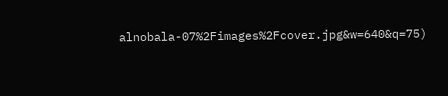alnobala-07%2Fimages%2Fcover.jpg&w=640&q=75)